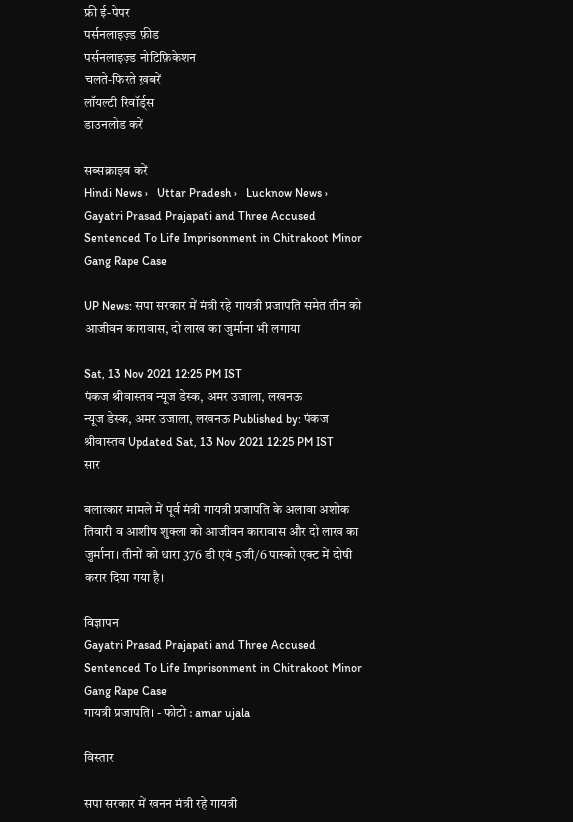फ्री ई-पेपर
पर्सनलाइज़्ड फ़ीड
पर्सनलाइज़्ड नोटिफ़िकेशन
चलते-फिरते ख़बरें
लॉयल्टी रिवॉर्ड्स
डाउनलोड करें

सब्सक्राइब करें
Hindi News ›   Uttar Pradesh ›   Lucknow News ›   Gayatri Prasad Prajapati and Three Accused Sentenced To Life Imprisonment in Chitrakoot Minor Gang Rape Case

UP News: सपा सरकार में मंत्री रहे गायत्री प्रजापति समेत तीन को आजीवन कारावास, दो लाख का जुर्माना भी लगाया

Sat, 13 Nov 2021 12:25 PM IST
पंकज श्रीवास्‍तव न्यूज डेस्क, अमर उजाला, लखनऊ
न्यूज डेस्क, अमर उजाला, लखनऊ Published by: पंकज श्रीवास्‍तव Updated Sat, 13 Nov 2021 12:25 PM IST
सार

बलात्कार मामले में पूर्व मंत्री गायत्री प्रजापति के अलावा अशोक तिवारी व आशीष शुक्ला को आजीवन कारावास और दो लाख का जुर्माना। तीनों को धारा 376 डी एवं 5जी/6 पास्को एक्ट में दोषी करार दिया गया है।

विज्ञापन
Gayatri Prasad Prajapati and Three Accused Sentenced To Life Imprisonment in Chitrakoot Minor Gang Rape Case
गायत्री प्रजापति। - फोटो : amar ujala

विस्तार

सपा सरकार में खनन मंत्री रहे गायत्री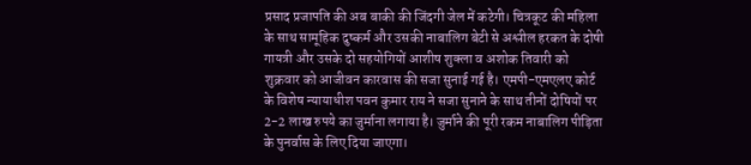प्रसाद प्रजापति की अब बाकी की जिंदगी जेल में कटेगी। चित्रकूट की महिला के साथ सामूहिक दुष्कर्म और उसकी नाबालिग बेटी से अश्लील हरकत के दोषी गायत्री और उसके दो सहयोगियों आशीष शुक्ला व अशोक तिवारी को शुक्रवार को आजीवन कारवास की सजा सुनाई गई है। एमपी-एमएलए कोर्ट के विशेष न्यायाधीश पवन कुमार राय ने सजा सुनाने के साथ तीनों दोषियों पर 2-2 लाख रुपये का जुर्माना लगाया है। जुर्माने की पूरी रकम नाबालिग पीड़िता के पुनर्वास के लिए दिया जाएगा।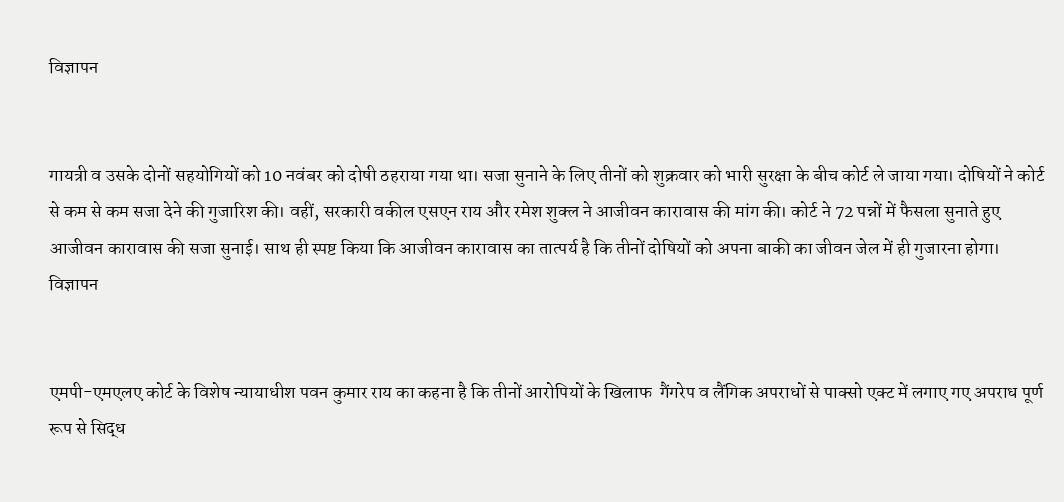विज्ञापन


गायत्री व उसके दोनों सहयोगियों को 10 नवंबर को दोषी ठहराया गया था। सजा सुनाने के लिए तीनों को शुक्रवार को भारी सुरक्षा के बीच कोर्ट ले जाया गया। दोषियों ने कोर्ट से कम से कम सजा देने की गुजारिश की। वहीं, सरकारी वकील एसएन राय और रमेश शुक्ल ने आजीवन कारावास की मांग की। कोर्ट ने 72 पन्नों में फैसला सुनाते हुए आजीवन कारावास की सजा सुनाई। साथ ही स्पष्ट किया कि आजीवन कारावास का तात्पर्य है कि तीनों दोषियों को अपना बाकी का जीवन जेल में ही गुजारना होगा।
विज्ञापन


एमपी-एमएलए कोर्ट के विशेष न्यायाधीश पवन कुमार राय का कहना है कि तीनों आरोपियों के खिलाफ  गैंगरेप व लैंगिक अपराधों से पाक्सो एक्ट में लगाए गए अपराध पूर्ण रूप से सिद्ध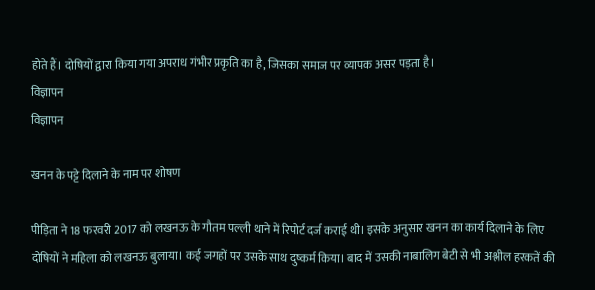होते हैं। दोषियों द्वारा किया गया अपराध गंभीर प्रकृति का है, जिसका समाज पर व्यापक असर पड़ता है।
विज्ञापन
विज्ञापन

खनन के पट्टे दिलाने के नाम पर शोषण

पीड़िता ने 18 फरवरी 2017 को लखनऊ के गौतम पल्ली थाने में रिपोर्ट दर्ज कराई थी। इसके अनुसार खनन का कार्य दिलाने के लिए दोषियों ने महिला को लखनऊ बुलाया। कई जगहों पर उसके साथ दुष्कर्म किया। बाद में उसकी नाबालिग बेटी से भी अश्लील हरकतें की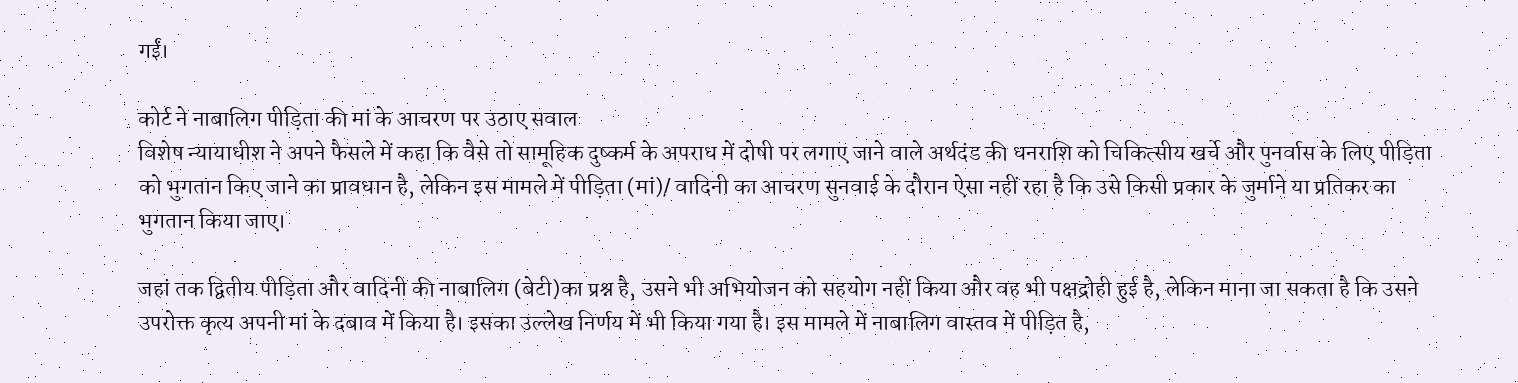गईं।

कोर्ट ने नाबालिग पीड़िता की मां के आचरण पर उठाए सवाल
विशेष न्यायाधीश ने अपने फैसले में कहा कि वैसे तो सामूहिक दुष्कर्म के अपराध में दोषी पर लगाए जाने वाले अर्थदंड की धनराशि को चिकित्सीय खर्चे और पुनर्वास के लिए पीड़िता को भुगतान किए जाने का प्रावधान है, लेकिन इस मामले में पीड़िता (मां)/ वादिनी का आचरण सुनवाई के दौरान ऐसा नहीं रहा है कि उसे किसी प्रकार के जुर्माने या प्रतिकर का भुगतान किया जाए।

जहां तक द्वितीय पीड़िता और वादिनी की नाबालिग (बेटी)का प्रश्न है, उसने भी अभियोजन को सहयोग नहीं किया और वह भी पक्षद्रोही हुई है, लेकिन माना जा सकता है कि उसने उपरोक्त कृत्य अपनी मां के दबाव में किया है। इसका उल्लेख निर्णय में भी किया गया है। इस मामले में नाबालिग वास्तव में पीड़ित है,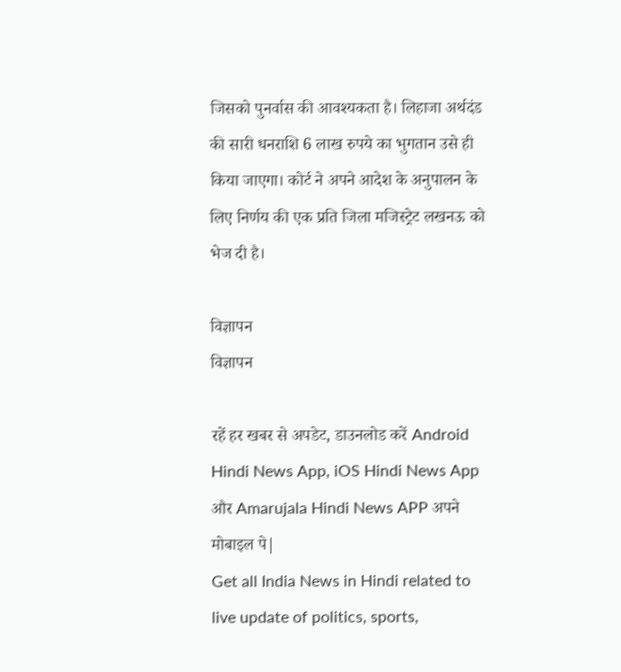जिसको पुनर्वास की आवश्यकता है। लिहाजा अर्थदंड की सारी धनराशि 6 लाख रुपये का भुगतान उसे ही किया जाएगा। कोर्ट ने अपने आदेश के अनुपालन के लिए निर्णय की एक प्रति जिला मजिस्ट्रेट लखनऊ को भेज दी है।

विज्ञापन
विज्ञापन

रहें हर खबर से अपडेट, डाउनलोड करें Android Hindi News App, iOS Hindi News App और Amarujala Hindi News APP अपने मोबाइल पे|
Get all India News in Hindi related to live update of politics, sports,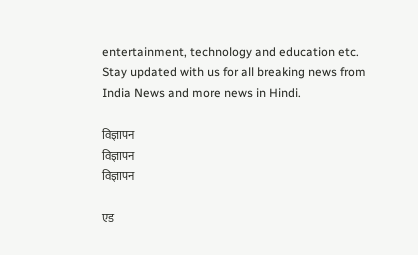entertainment, technology and education etc. Stay updated with us for all breaking news from India News and more news in Hindi.

विज्ञापन
विज्ञापन
विज्ञापन

एड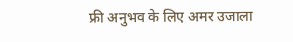फ्री अनुभव के लिए अमर उजाला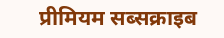प्रीमियम सब्सक्राइब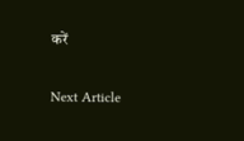करें

Next Article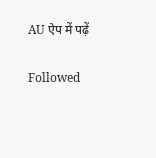AU ऐप में पढ़ें

Followed